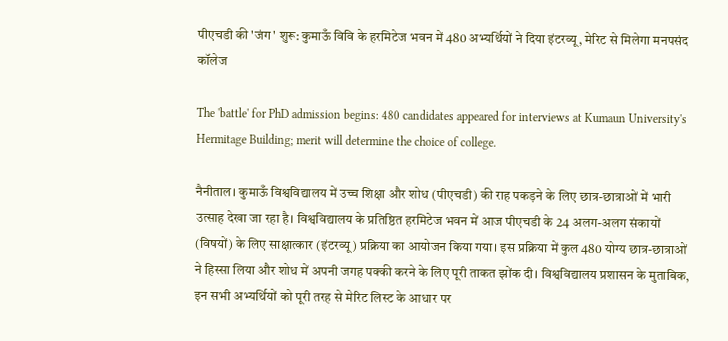पीएचडी की 'जंग' शुरू: कुमाऊँ विवि के हरमिटेज भवन में 480 अभ्यर्थियों ने दिया इंटरव्यू, मेरिट से मिलेगा मनपसंद कॉलेज

The 'battle' for PhD admission begins: 480 candidates appeared for interviews at Kumaun University's Hermitage Building; merit will determine the choice of college.

नैनीताल। कुमाऊँ विश्वविद्यालय में उच्च शिक्षा और शोध (पीएचडी) की राह पकड़ने के लिए छात्र-छात्राओं में भारी उत्साह देखा जा रहा है। विश्वविद्यालय के प्रतिष्ठित हरमिटेज भवन में आज पीएचडी के 24 अलग-अलग संकायों (विषयों) के लिए साक्षात्कार (इंटरव्यू) प्रक्रिया का आयोजन किया गया। इस प्रक्रिया में कुल 480 योग्य छात्र-छात्राओं ने हिस्सा लिया और शोध में अपनी जगह पक्की करने के लिए पूरी ताकत झोंक दी। विश्वविद्यालय प्रशासन के मुताबिक, इन सभी अभ्यर्थियों को पूरी तरह से मेरिट लिस्ट के आधार पर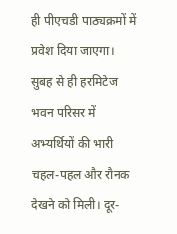ही पीएचडी पाठ्यक्रमों में प्रवेश दिया जाएगा। सुबह से ही हरमिटेज भवन परिसर में अभ्यर्थियों की भारी चहल-पहल और रौनक देखने को मिली। दूर-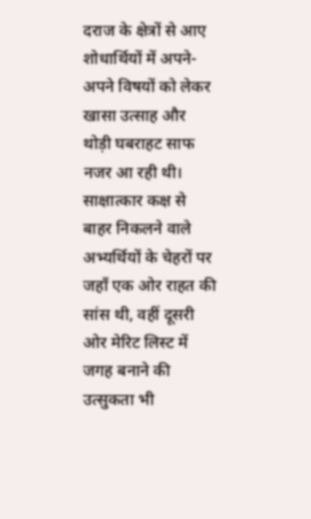दराज के क्षेत्रों से आए शोधार्थियों में अपने-अपने विषयों को लेकर खासा उत्साह और थोड़ी घबराहट साफ नजर आ रही थी। साक्षात्कार कक्ष से बाहर निकलने वाले अभ्यर्थियों के चेहरों पर जहाँ एक ओर राहत की सांस थी, वहीं दूसरी ओर मेरिट लिस्ट में जगह बनाने की उत्सुकता भी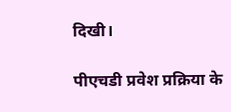दिखी।

पीएचडी प्रवेश प्रक्रिया के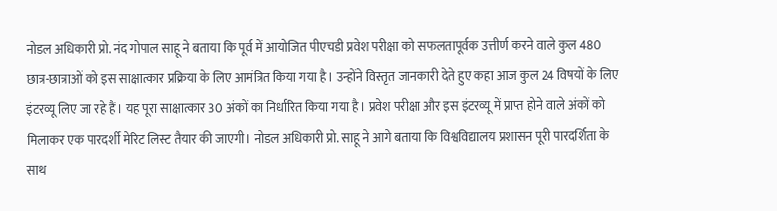नोडल अधिकारी प्रो. नंद गोपाल साहू ने बताया कि पूर्व में आयोजित पीएचडी प्रवेश परीक्षा को सफलतापूर्वक उत्तीर्ण करने वाले कुल 480 छात्र-छात्राओं को इस साक्षात्कार प्रक्रिया के लिए आमंत्रित किया गया है। उन्होंने विस्तृत जानकारी देते हुए कहा आज कुल 24 विषयों के लिए इंटरव्यू लिए जा रहे हैं। यह पूरा साक्षात्कार 30 अंकों का निर्धारित किया गया है। प्रवेश परीक्षा और इस इंटरव्यू में प्राप्त होने वाले अंकों को मिलाकर एक पारदर्शी मेरिट लिस्ट तैयार की जाएगी। नोडल अधिकारी प्रो. साहू ने आगे बताया कि विश्वविद्यालय प्रशासन पूरी पारदर्शिता के साथ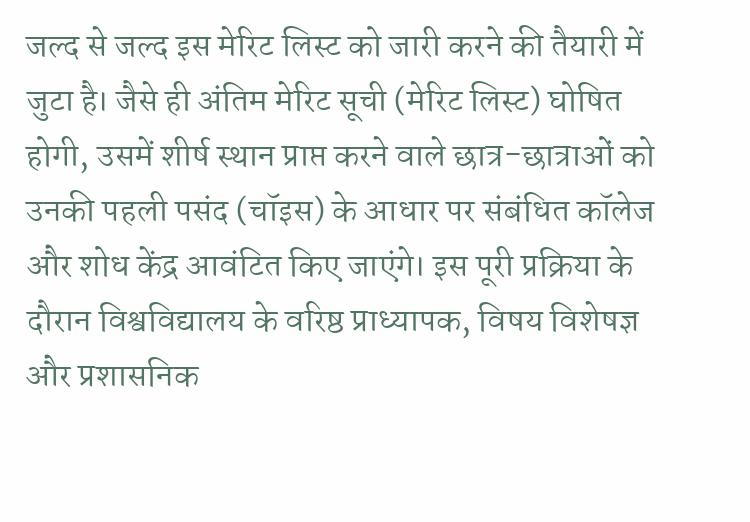जल्द से जल्द इस मेरिट लिस्ट को जारी करने की तैयारी में जुटा है। जैसे ही अंतिम मेरिट सूची (मेरिट लिस्ट) घोषित होगी, उसमें शीर्ष स्थान प्राप्त करने वाले छात्र-छात्राओं को उनकी पहली पसंद (चॉइस) के आधार पर संबंधित कॉलेज और शोध केंद्र आवंटित किए जाएंगे। इस पूरी प्रक्रिया के दौरान विश्वविद्यालय के वरिष्ठ प्राध्यापक, विषय विशेषज्ञ और प्रशासनिक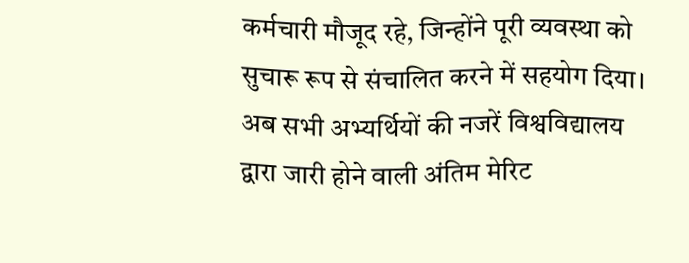कर्मचारी मौजूद रहे, जिन्होंने पूरी व्यवस्था को सुचारू रूप से संचालित करने में सहयोग दिया। अब सभी अभ्यर्थियों की नजरें विश्वविद्यालय द्वारा जारी होने वाली अंतिम मेरिट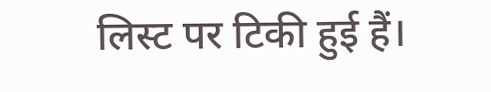लिस्ट पर टिकी हुई हैं।